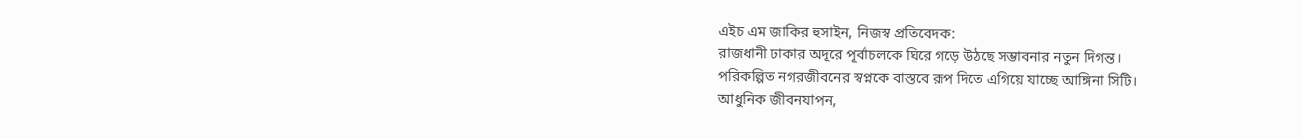এইচ এম জাকির হুসাইন, নিজস্ব প্রতিবেদক:
রাজধানী ঢাকার অদূরে পূর্বাচলকে ঘিরে গড়ে উঠছে সম্ভাবনার নতুন দিগন্ত।
পরিকল্পিত নগরজীবনের স্বপ্নকে বাস্তবে রূপ দিতে এগিয়ে যাচ্ছে আঙ্গিনা সিটি।
আধুনিক জীবনযাপন,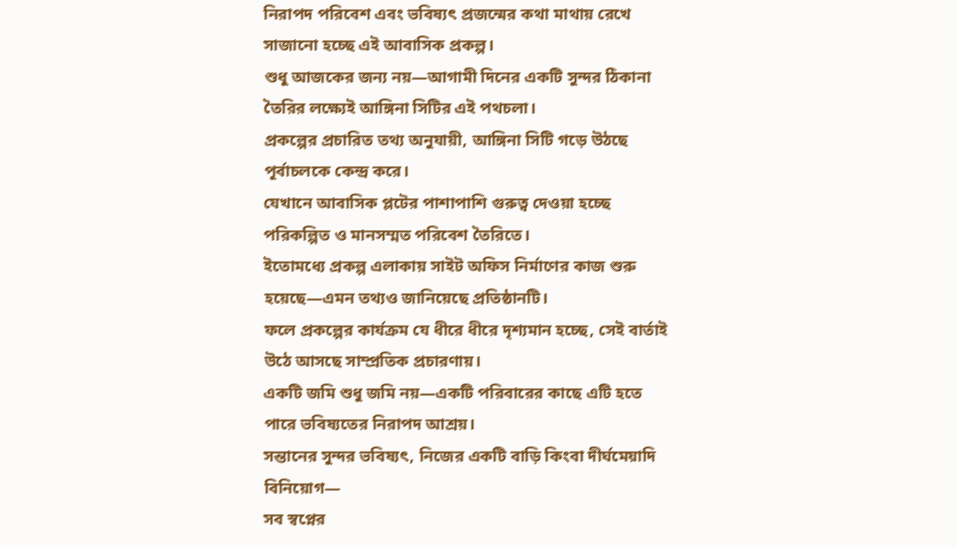নিরাপদ পরিবেশ এবং ভবিষ্যৎ প্রজন্মের কথা মাথায় রেখে সাজানো হচ্ছে এই আবাসিক প্রকল্প।
শুধু আজকের জন্য নয়—আগামী দিনের একটি সুন্দর ঠিকানা তৈরির লক্ষ্যেই আঙ্গিনা সিটির এই পথচলা।
প্রকল্পের প্রচারিত তথ্য অনুযায়ী, আঙ্গিনা সিটি গড়ে উঠছে পূর্বাচলকে কেন্দ্র করে।
যেখানে আবাসিক প্লটের পাশাপাশি গুরুত্ব দেওয়া হচ্ছে পরিকল্পিত ও মানসম্মত পরিবেশ তৈরিতে।
ইতোমধ্যে প্রকল্প এলাকায় সাইট অফিস নির্মাণের কাজ শুরু হয়েছে—এমন তথ্যও জানিয়েছে প্রতিষ্ঠানটি।
ফলে প্রকল্পের কার্যক্রম যে ধীরে ধীরে দৃশ্যমান হচ্ছে, সেই বার্তাই উঠে আসছে সাম্প্রতিক প্রচারণায়।
একটি জমি শুধু জমি নয়—একটি পরিবারের কাছে এটি হতে পারে ভবিষ্যতের নিরাপদ আশ্রয়।
সন্তানের সুন্দর ভবিষ্যৎ, নিজের একটি বাড়ি কিংবা দীর্ঘমেয়াদি বিনিয়োগ—
সব স্বপ্নের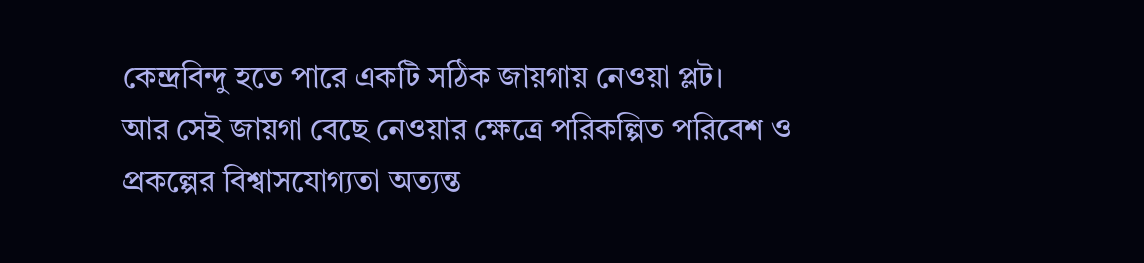কেন্দ্রবিন্দু হতে পারে একটি সঠিক জায়গায় নেওয়া প্লট।
আর সেই জায়গা বেছে নেওয়ার ক্ষেত্রে পরিকল্পিত পরিবেশ ও প্রকল্পের বিশ্বাসযোগ্যতা অত্যন্ত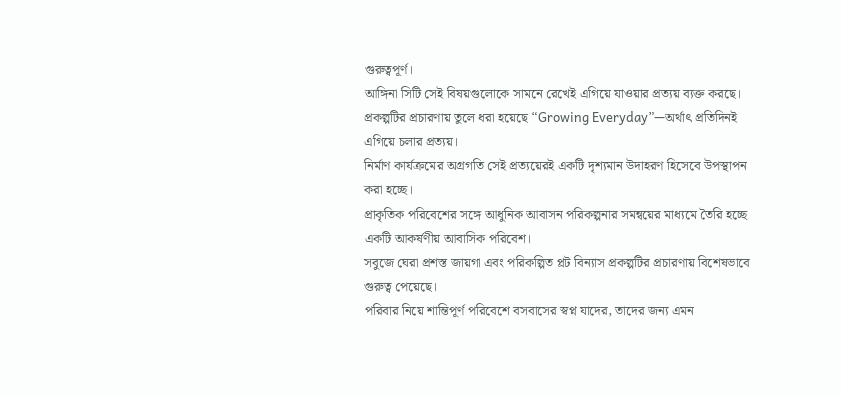গুরুত্বপূর্ণ।
আঙ্গিনা সিটি সেই বিষয়গুলোকে সামনে রেখেই এগিয়ে যাওয়ার প্রত্যয় ব্যক্ত করছে।
প্রকল্পটির প্রচারণায় তুলে ধরা হয়েছে “Growing Everyday”—অর্থাৎ প্রতিদিনই এগিয়ে চলার প্রত্যয়।
নির্মাণ কার্যক্রমের অগ্রগতি সেই প্রত্যয়েরই একটি দৃশ্যমান উদাহরণ হিসেবে উপস্থাপন করা হচ্ছে।
প্রাকৃতিক পরিবেশের সঙ্গে আধুনিক আবাসন পরিকল্পনার সমন্বয়ের মাধ্যমে তৈরি হচ্ছে একটি আকর্ষণীয় আবাসিক পরিবেশ।
সবুজে ঘেরা প্রশস্ত জায়গা এবং পরিকল্পিত প্লট বিন্যাস প্রকল্পটির প্রচারণায় বিশেষভাবে গুরুত্ব পেয়েছে।
পরিবার নিয়ে শান্তিপূর্ণ পরিবেশে বসবাসের স্বপ্ন যাদের, তাদের জন্য এমন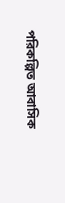পরিকল্পিত আবাসিক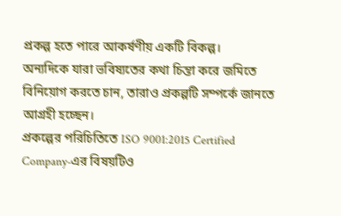প্রকল্প হতে পারে আকর্ষণীয় একটি বিকল্প।
অন্যদিকে যারা ভবিষ্যতের কথা চিন্তা করে জমিতে বিনিয়োগ করতে চান, তারাও প্রকল্পটি সম্পর্কে জানতে আগ্রহী হচ্ছেন।
প্রকল্পের পরিচিতিতে ISO 9001:2015 Certified Company-এর বিষয়টিও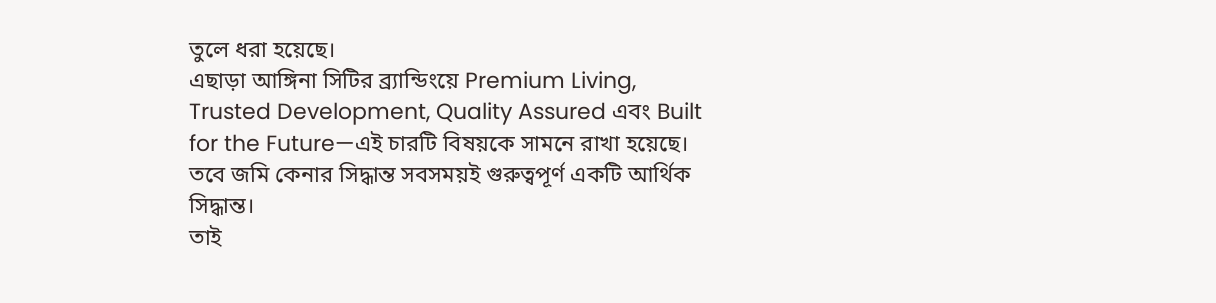তুলে ধরা হয়েছে।
এছাড়া আঙ্গিনা সিটির ব্র্যান্ডিংয়ে Premium Living, Trusted Development, Quality Assured এবং Built for the Future—এই চারটি বিষয়কে সামনে রাখা হয়েছে।
তবে জমি কেনার সিদ্ধান্ত সবসময়ই গুরুত্বপূর্ণ একটি আর্থিক সিদ্ধান্ত।
তাই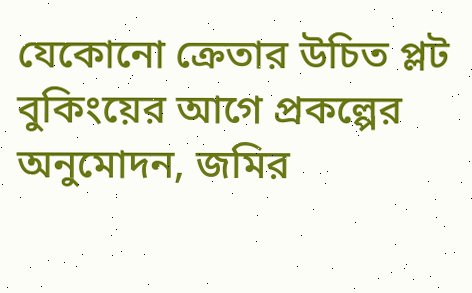যেকোনো ক্রেতার উচিত প্লট বুকিংয়ের আগে প্রকল্পের অনুমোদন, জমির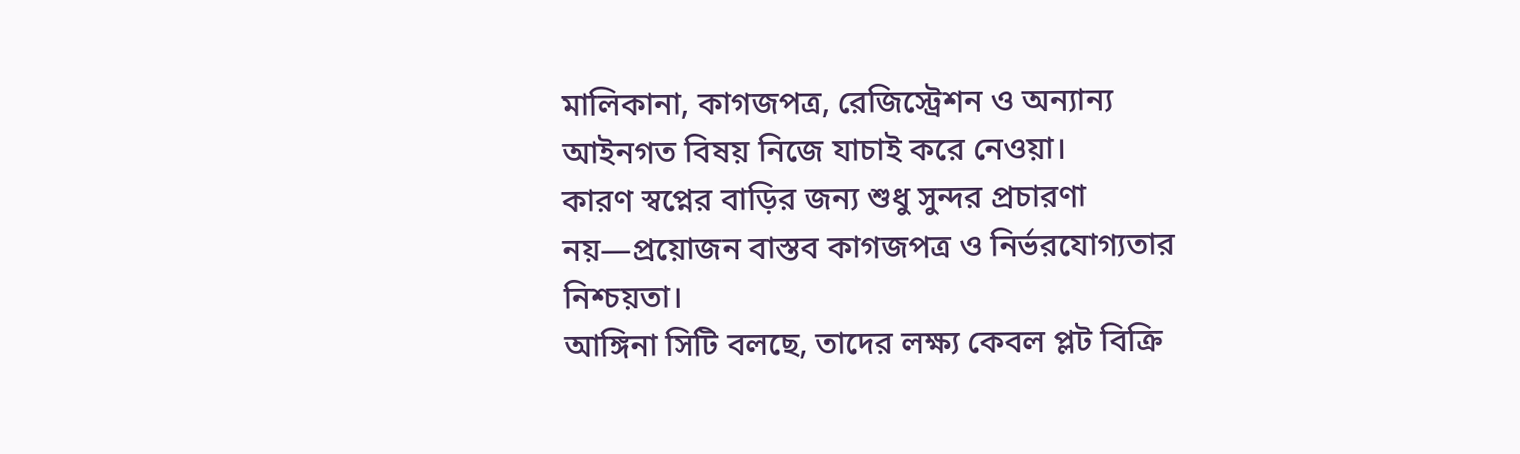মালিকানা, কাগজপত্র, রেজিস্ট্রেশন ও অন্যান্য আইনগত বিষয় নিজে যাচাই করে নেওয়া।
কারণ স্বপ্নের বাড়ির জন্য শুধু সুন্দর প্রচারণা নয়—প্রয়োজন বাস্তব কাগজপত্র ও নির্ভরযোগ্যতার নিশ্চয়তা।
আঙ্গিনা সিটি বলছে, তাদের লক্ষ্য কেবল প্লট বিক্রি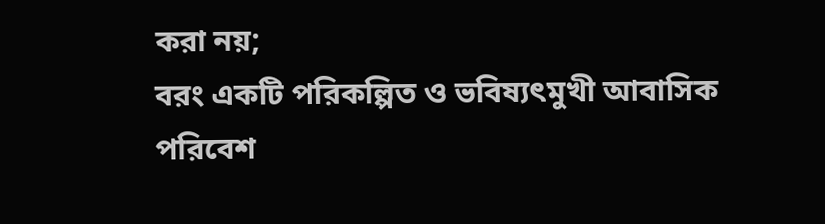করা নয়;
বরং একটি পরিকল্পিত ও ভবিষ্যৎমুখী আবাসিক পরিবেশ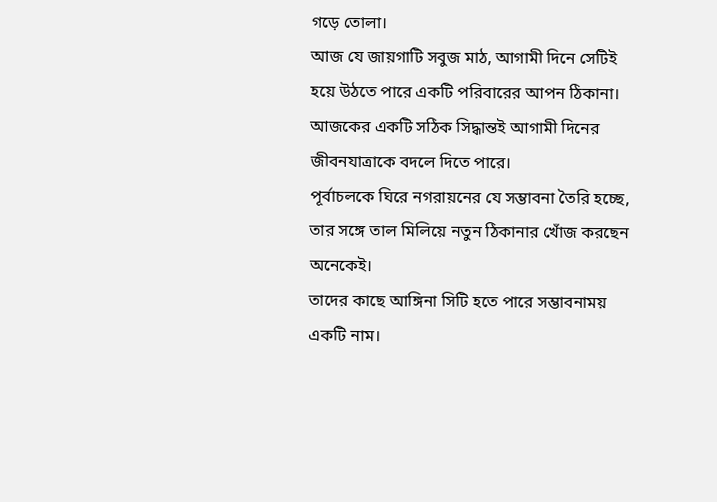গড়ে তোলা।
আজ যে জায়গাটি সবুজ মাঠ, আগামী দিনে সেটিই হয়ে উঠতে পারে একটি পরিবারের আপন ঠিকানা।
আজকের একটি সঠিক সিদ্ধান্তই আগামী দিনের জীবনযাত্রাকে বদলে দিতে পারে।
পূর্বাচলকে ঘিরে নগরায়নের যে সম্ভাবনা তৈরি হচ্ছে, তার সঙ্গে তাল মিলিয়ে নতুন ঠিকানার খোঁজ করছেন অনেকেই।
তাদের কাছে আঙ্গিনা সিটি হতে পারে সম্ভাবনাময় একটি নাম।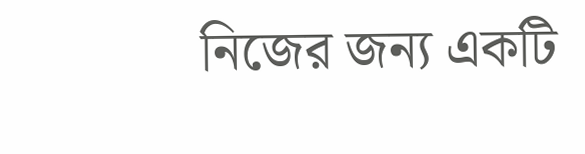নিজের জন্য একটি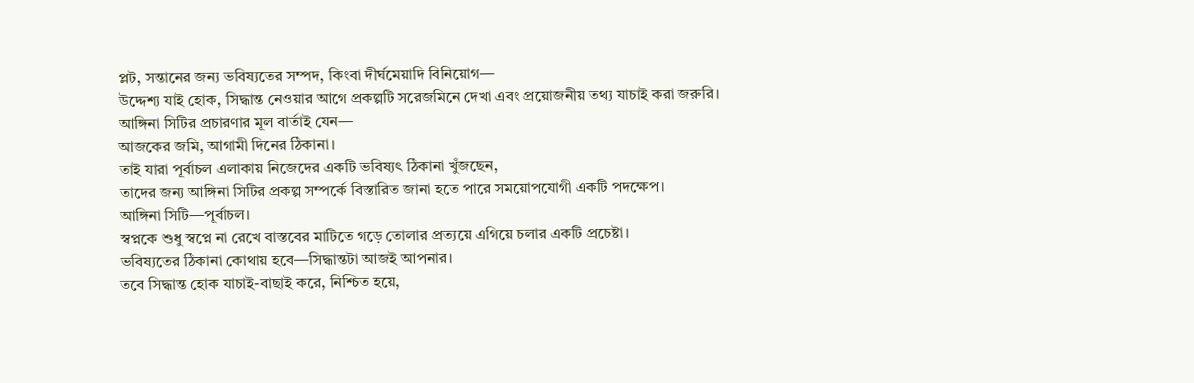প্লট, সন্তানের জন্য ভবিষ্যতের সম্পদ, কিংবা দীর্ঘমেয়াদি বিনিয়োগ—
উদ্দেশ্য যাই হোক, সিদ্ধান্ত নেওয়ার আগে প্রকল্পটি সরেজমিনে দেখা এবং প্রয়োজনীয় তথ্য যাচাই করা জরুরি।
আঙ্গিনা সিটির প্রচারণার মূল বার্তাই যেন—
আজকের জমি, আগামী দিনের ঠিকানা।
তাই যারা পূর্বাচল এলাকায় নিজেদের একটি ভবিষ্যৎ ঠিকানা খুঁজছেন,
তাদের জন্য আঙ্গিনা সিটির প্রকল্প সম্পর্কে বিস্তারিত জানা হতে পারে সময়োপযোগী একটি পদক্ষেপ।
আঙ্গিনা সিটি—পূর্বাচল।
স্বপ্নকে শুধু স্বপ্নে না রেখে বাস্তবের মাটিতে গড়ে তোলার প্রত্যয়ে এগিয়ে চলার একটি প্রচেষ্টা।
ভবিষ্যতের ঠিকানা কোথায় হবে—সিদ্ধান্তটা আজই আপনার।
তবে সিদ্ধান্ত হোক যাচাই-বাছাই করে, নিশ্চিত হয়ে,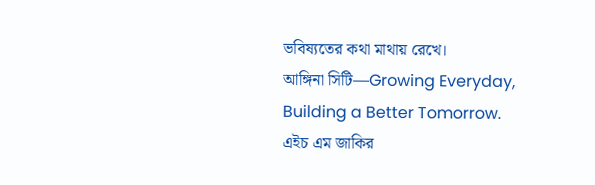ভবিষ্যতের কথা মাথায় রেখে।
আঙ্গিনা সিটি—Growing Everyday, Building a Better Tomorrow.
এইচ এম জাকির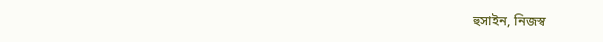হুসাইন, নিজস্ব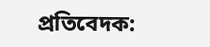প্রতিবেদক: